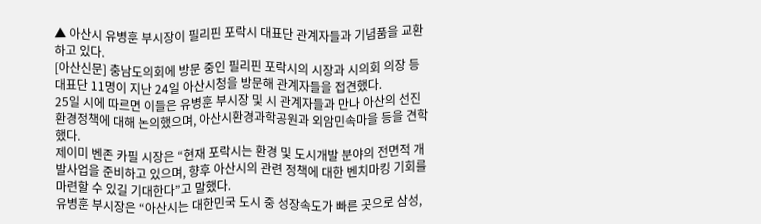▲ 아산시 유병훈 부시장이 필리핀 포락시 대표단 관계자들과 기념품을 교환하고 있다.
[아산신문] 충남도의회에 방문 중인 필리핀 포락시의 시장과 시의회 의장 등 대표단 11명이 지난 24일 아산시청을 방문해 관계자들을 접견했다.
25일 시에 따르면 이들은 유병훈 부시장 및 시 관계자들과 만나 아산의 선진 환경정책에 대해 논의했으며, 아산시환경과학공원과 외암민속마을 등을 견학했다.
제이미 벤존 카필 시장은 “현재 포락시는 환경 및 도시개발 분야의 전면적 개발사업을 준비하고 있으며, 향후 아산시의 관련 정책에 대한 벤치마킹 기회를 마련할 수 있길 기대한다”고 말했다.
유병훈 부시장은 “아산시는 대한민국 도시 중 성장속도가 빠른 곳으로 삼성,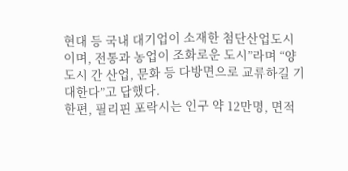현대 등 국내 대기업이 소재한 첨단산업도시이며, 전통과 농업이 조화로운 도시”라며 “양 도시 간 산업, 문화 등 다방면으로 교류하길 기대한다”고 답했다.
한편, 필리핀 포락시는 인구 약 12만명, 면적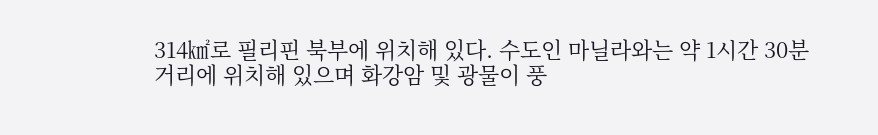314㎢로 필리핀 북부에 위치해 있다. 수도인 마닐라와는 약 1시간 30분 거리에 위치해 있으며 화강암 및 광물이 풍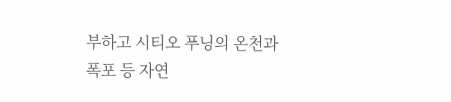부하고 시티오 푸닝의 온천과 폭포 등 자연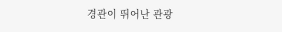경관이 뛰어난 관광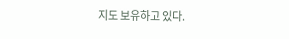지도 보유하고 있다.